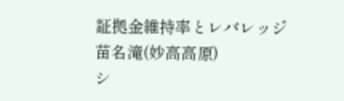証拠金維持率とレバレッジ
苗名滝(妙高高原)
シ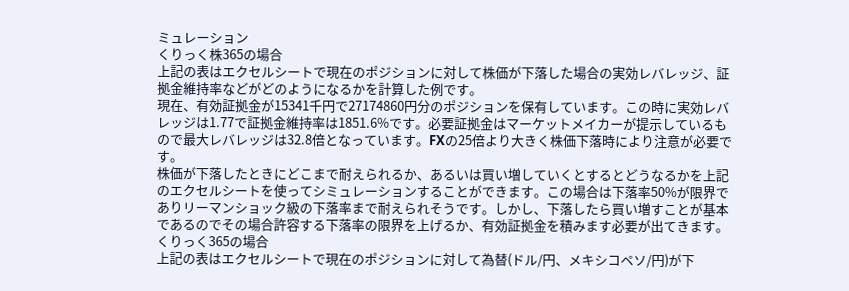ミュレーション
くりっく株365の場合
上記の表はエクセルシートで現在のポジションに対して株価が下落した場合の実効レバレッジ、証拠金維持率などがどのようになるかを計算した例です。
現在、有効証拠金が15341千円で27174860円分のポジションを保有しています。この時に実効レバレッジは1.77で証拠金維持率は1851.6%です。必要証拠金はマーケットメイカーが提示しているもので最大レバレッジは32.8倍となっています。FXの25倍より大きく株価下落時により注意が必要です。
株価が下落したときにどこまで耐えられるか、あるいは買い増していくとするとどうなるかを上記のエクセルシートを使ってシミュレーションすることができます。この場合は下落率50%が限界でありリーマンショック級の下落率まで耐えられそうです。しかし、下落したら買い増すことが基本であるのでその場合許容する下落率の限界を上げるか、有効証拠金を積みます必要が出てきます。
くりっく365の場合
上記の表はエクセルシートで現在のポジションに対して為替(ドル/円、メキシコペソ/円)が下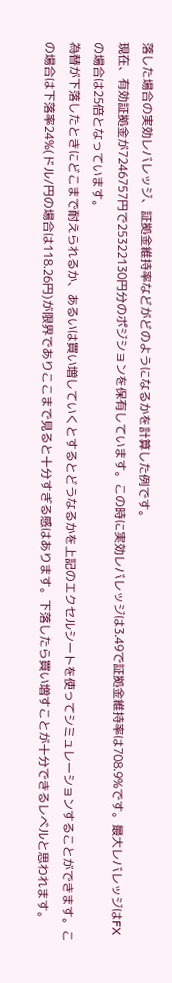落した場合の実効レバレッジ、証拠金維持率などがどのようになるかを計算した例です。
現在、有効証拠金が7246757円で25322130円分のポジションを保有しています。この時に実効レバレッジは3.49で証拠金維持率は708.9%です。最大レバレッジはFXの場合は25倍となっています。
為替が下落したときにどこまで耐えられるか、あるいは買い増していくとするとどうなるかを上記のエクセルシートを使ってシミュレーションすることができます。この場合は下落率24%(ドル/円の場合は118.26円)が限界でありここまで見ると十分すぎる感はあります。下落したら買い増すことが十分できるレベルと思われます。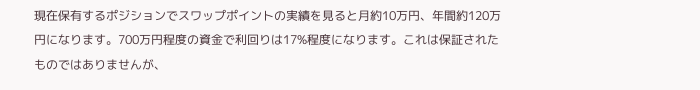現在保有するポジションでスワップポイントの実績を見ると月約10万円、年間約120万円になります。700万円程度の資金で利回りは17%程度になります。これは保証されたものではありませんが、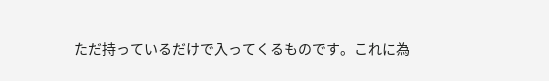ただ持っているだけで入ってくるものです。これに為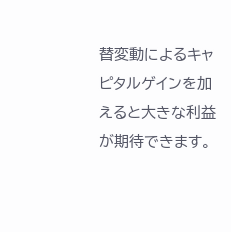替変動によるキャピタルゲインを加えると大きな利益が期待できます。